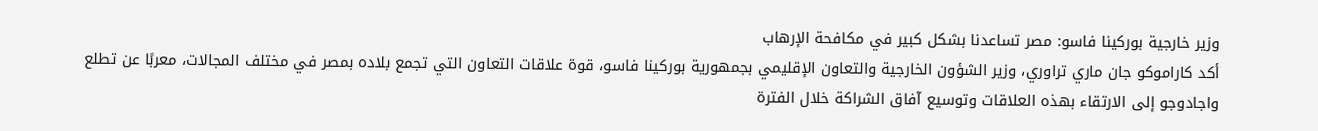وزير خارجية بوركينا فاسو: مصر تساعدنا بشكل كبير في مكافحة الإرهاب
أكد كاراموكو جان ماري تراوري، وزير الشؤون الخارجية والتعاون الإقليمي بجمهورية بوركينا فاسو، قوة علاقات التعاون التي تجمع بلاده بمصر في مختلف المجالات، معربًا عن تطلع واجادوجو إلى الارتقاء بهذه العلاقات وتوسيع آفاق الشراكة خلال الفترة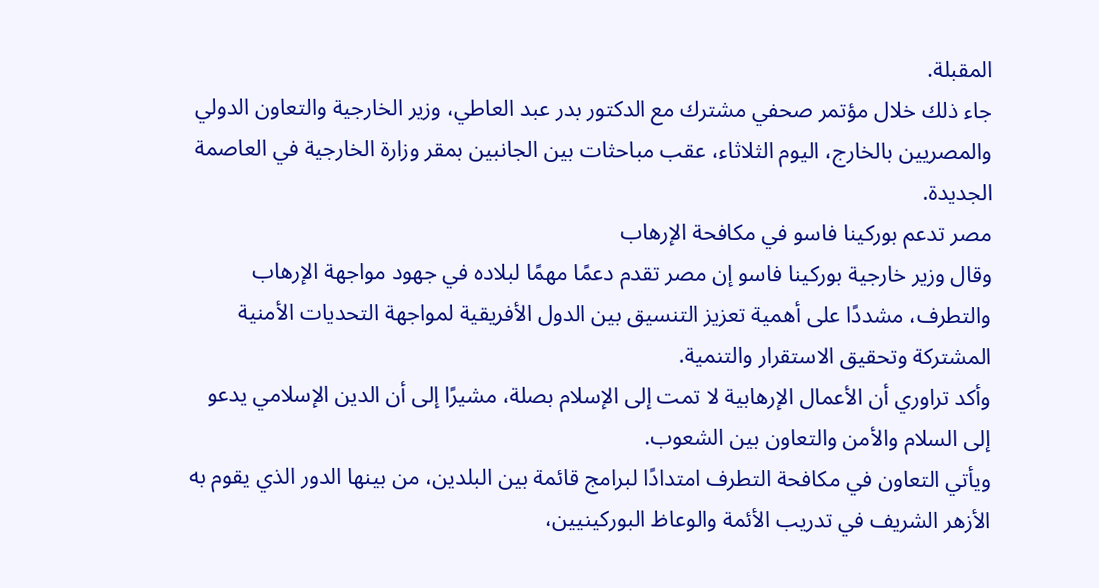المقبلة.
جاء ذلك خلال مؤتمر صحفي مشترك مع الدكتور بدر عبد العاطي، وزير الخارجية والتعاون الدولي والمصريين بالخارج، اليوم الثلاثاء، عقب مباحثات بين الجانبين بمقر وزارة الخارجية في العاصمة الجديدة.
مصر تدعم بوركينا فاسو في مكافحة الإرهاب
وقال وزير خارجية بوركينا فاسو إن مصر تقدم دعمًا مهمًا لبلاده في جهود مواجهة الإرهاب والتطرف، مشددًا على أهمية تعزيز التنسيق بين الدول الأفريقية لمواجهة التحديات الأمنية المشتركة وتحقيق الاستقرار والتنمية.
وأكد تراوري أن الأعمال الإرهابية لا تمت إلى الإسلام بصلة، مشيرًا إلى أن الدين الإسلامي يدعو إلى السلام والأمن والتعاون بين الشعوب.
ويأتي التعاون في مكافحة التطرف امتدادًا لبرامج قائمة بين البلدين، من بينها الدور الذي يقوم به الأزهر الشريف في تدريب الأئمة والوعاظ البوركينيين،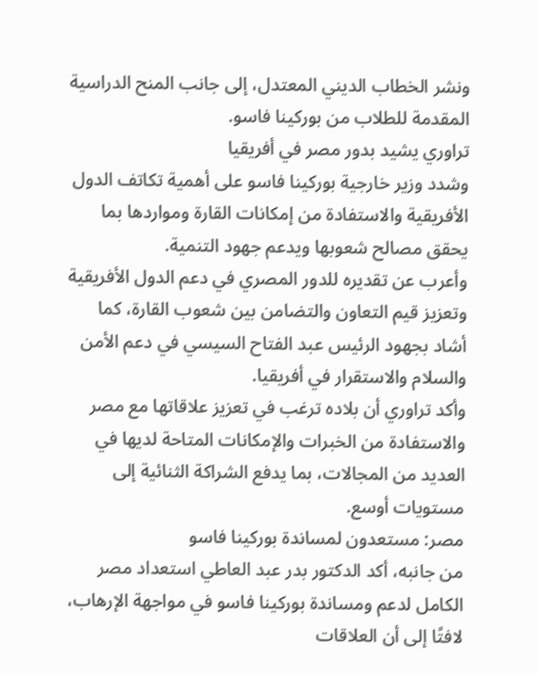ونشر الخطاب الديني المعتدل، إلى جانب المنح الدراسية المقدمة للطلاب من بوركينا فاسو.
تراوري يشيد بدور مصر في أفريقيا
وشدد وزير خارجية بوركينا فاسو على أهمية تكاتف الدول الأفريقية والاستفادة من إمكانات القارة ومواردها بما يحقق مصالح شعوبها ويدعم جهود التنمية.
وأعرب عن تقديره للدور المصري في دعم الدول الأفريقية وتعزيز قيم التعاون والتضامن بين شعوب القارة، كما أشاد بجهود الرئيس عبد الفتاح السيسي في دعم الأمن والسلام والاستقرار في أفريقيا.
وأكد تراوري أن بلاده ترغب في تعزيز علاقاتها مع مصر والاستفادة من الخبرات والإمكانات المتاحة لديها في العديد من المجالات، بما يدفع الشراكة الثنائية إلى مستويات أوسع.
مصر: مستعدون لمساندة بوركينا فاسو
من جانبه، أكد الدكتور بدر عبد العاطي استعداد مصر الكامل لدعم ومساندة بوركينا فاسو في مواجهة الإرهاب، لافتًا إلى أن العلاقات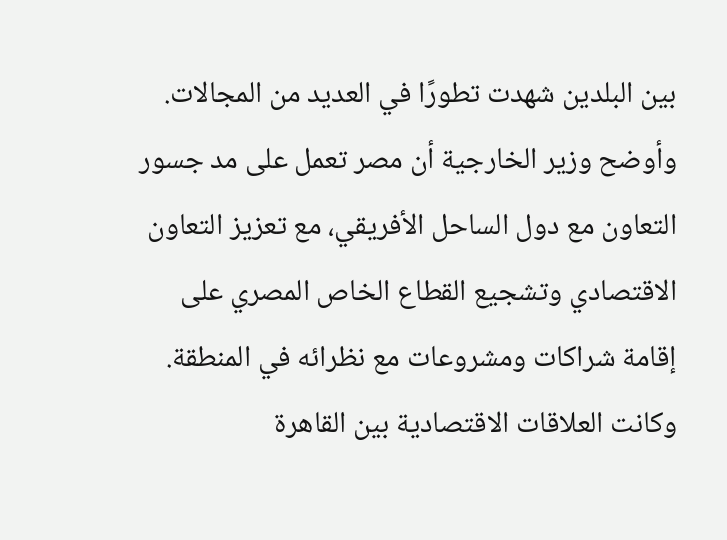بين البلدين شهدت تطورًا في العديد من المجالات.
وأوضح وزير الخارجية أن مصر تعمل على مد جسور التعاون مع دول الساحل الأفريقي، مع تعزيز التعاون الاقتصادي وتشجيع القطاع الخاص المصري على إقامة شراكات ومشروعات مع نظرائه في المنطقة.
وكانت العلاقات الاقتصادية بين القاهرة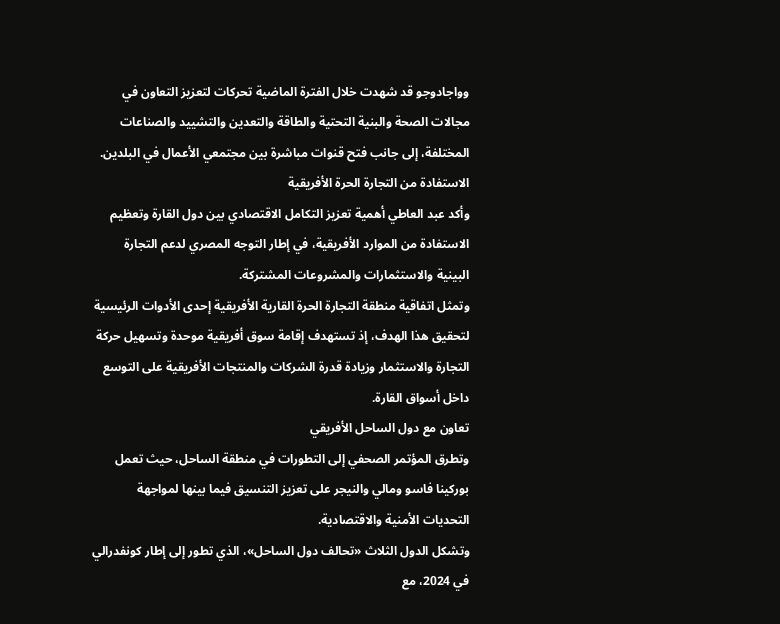وواجادوجو قد شهدت خلال الفترة الماضية تحركات لتعزيز التعاون في مجالات الصحة والبنية التحتية والطاقة والتعدين والتشييد والصناعات المختلفة، إلى جانب فتح قنوات مباشرة بين مجتمعي الأعمال في البلدين.
الاستفادة من التجارة الحرة الأفريقية
وأكد عبد العاطي أهمية تعزيز التكامل الاقتصادي بين دول القارة وتعظيم الاستفادة من الموارد الأفريقية، في إطار التوجه المصري لدعم التجارة البينية والاستثمارات والمشروعات المشتركة.
وتمثل اتفاقية منطقة التجارة الحرة القارية الأفريقية إحدى الأدوات الرئيسية لتحقيق هذا الهدف، إذ تستهدف إقامة سوق أفريقية موحدة وتسهيل حركة التجارة والاستثمار وزيادة قدرة الشركات والمنتجات الأفريقية على التوسع داخل أسواق القارة.
تعاون مع دول الساحل الأفريقي
وتطرق المؤتمر الصحفي إلى التطورات في منطقة الساحل، حيث تعمل بوركينا فاسو ومالي والنيجر على تعزيز التنسيق فيما بينها لمواجهة التحديات الأمنية والاقتصادية.
وتشكل الدول الثلاث «تحالف دول الساحل»، الذي تطور إلى إطار كونفدرالي في 2024، مع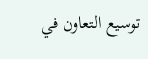توسيع التعاون في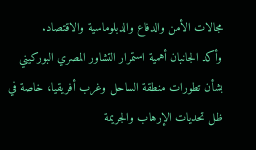مجالات الأمن والدفاع والدبلوماسية والاقتصاد.
وأكد الجانبان أهمية استمرار التشاور المصري البوركيني بشأن تطورات منطقة الساحل وغرب أفريقيا، خاصة في ظل تحديات الإرهاب والجريمة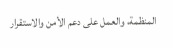المنظمة، والعمل على دعم الأمن والاستقرار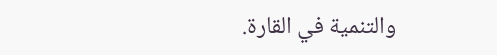والتنمية في القارة.